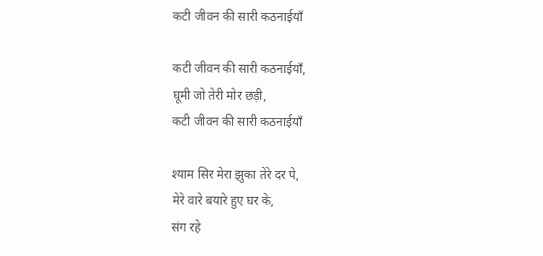कटी जीवन की सारी कठनाईयाँ

कटी जीवन की सारी कठनाईयाँ,
घूमी जो तेरी मोर छड़ी,
कटी जीवन की सारी कठनाईयाँ

श्याम सिर मेरा झुका तेरे दर पे,
मेरे वारे बयारे हुए घर के,
संग रहे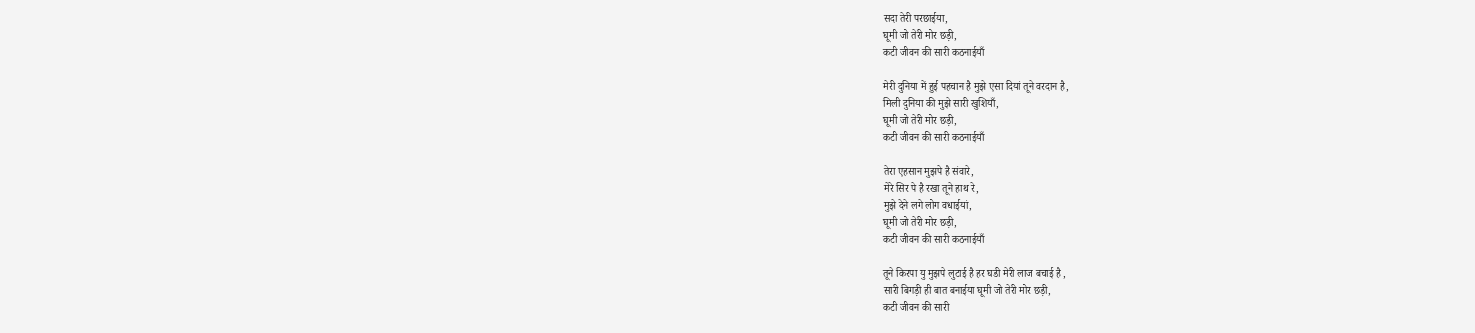सदा तेरी परछाईया,
घूमी जो तेरी मोर छड़ी,
कटी जीवन की सारी कठनाईयाँ

मेरी दुनिया में हुई पहचान है मुझे एसा दियां तूने वरदान है,
मिली दुनिया की मुझे सारी खुशियाँ,
घूमी जो तेरी मोर छड़ी,
कटी जीवन की सारी कठनाईयाँ

तेरा एहसान मुझपे है संवारे,
मेरे सिर पे है रखा तूने हाथ रे,
मुझे देने लगे लोग वधाईयां,
घूमी जो तेरी मोर छड़ी,
कटी जीवन की सारी कठनाईयाँ

तूने किरपा यु मुझपे लुटाई है हर घडी मेरी लाज बचाई है ,
सारी बिगड़ी ही बात बनाईया घूमी जो तेरी मोर छड़ी,
कटी जीवन की सारी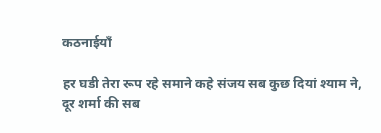कठनाईयाँ

हर घडी तेरा रूप रहे समाने कहे संजय सब कुछ दियां श्याम ने,
दूर शर्मा की सब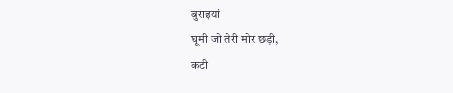बुराइयां
घूमी जो तेरी मोर छड़ी,
कटी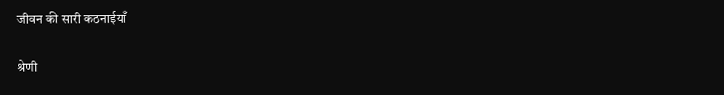जीवन की सारी कठनाईयाँ

श्रेणी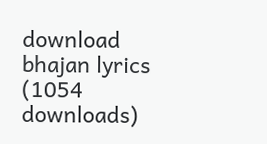download bhajan lyrics (1054 downloads)